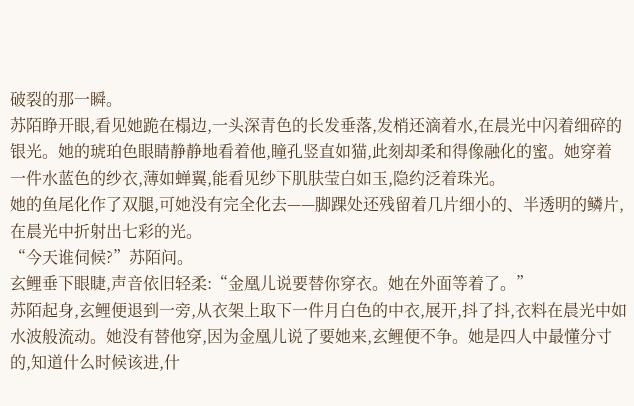破裂的那一瞬。
苏陌睁开眼,看见她跪在榻边,一头深青色的长发垂落,发梢还滴着水,在晨光中闪着细碎的银光。她的琥珀色眼睛静静地看着他,瞳孔竖直如猫,此刻却柔和得像融化的蜜。她穿着一件水蓝色的纱衣,薄如蝉翼,能看见纱下肌肤莹白如玉,隐约泛着珠光。
她的鱼尾化作了双腿,可她没有完全化去——脚踝处还残留着几片细小的、半透明的鳞片,在晨光中折射出七彩的光。
“今天谁伺候?”苏陌问。
玄鲤垂下眼睫,声音依旧轻柔:“金凰儿说要替你穿衣。她在外面等着了。”
苏陌起身,玄鲤便退到一旁,从衣架上取下一件月白色的中衣,展开,抖了抖,衣料在晨光中如水波般流动。她没有替他穿,因为金凰儿说了要她来,玄鲤便不争。她是四人中最懂分寸的,知道什么时候该进,什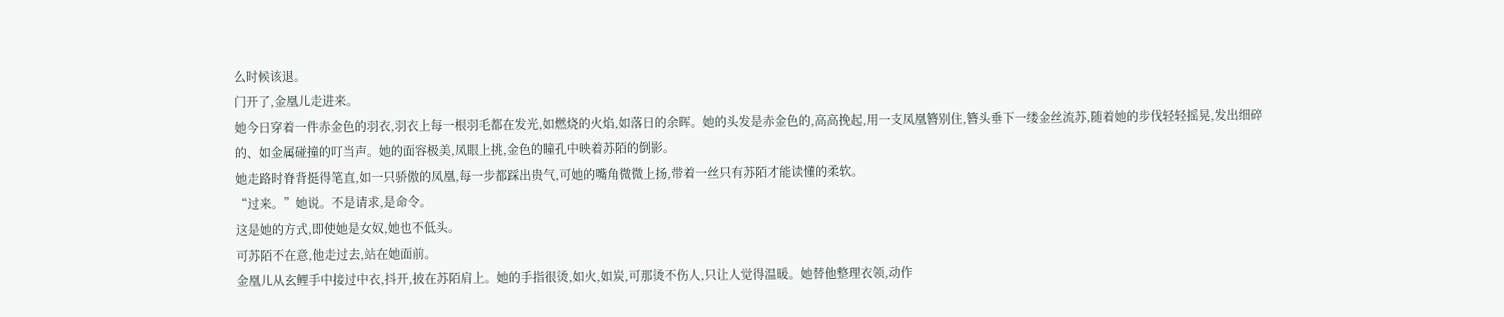么时候该退。
门开了,金凰儿走进来。
她今日穿着一件赤金色的羽衣,羽衣上每一根羽毛都在发光,如燃烧的火焰,如落日的余晖。她的头发是赤金色的,高高挽起,用一支凤凰簪别住,簪头垂下一缕金丝流苏,随着她的步伐轻轻摇晃,发出细碎的、如金属碰撞的叮当声。她的面容极美,凤眼上挑,金色的瞳孔中映着苏陌的倒影。
她走路时脊背挺得笔直,如一只骄傲的凤凰,每一步都踩出贵气,可她的嘴角微微上扬,带着一丝只有苏陌才能读懂的柔软。
“过来。”她说。不是请求,是命令。
这是她的方式,即使她是女奴,她也不低头。
可苏陌不在意,他走过去,站在她面前。
金凰儿从玄鲤手中接过中衣,抖开,披在苏陌肩上。她的手指很烫,如火,如炭,可那烫不伤人,只让人觉得温暖。她替他整理衣领,动作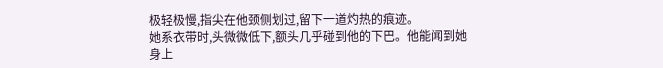极轻极慢,指尖在他颈侧划过,留下一道灼热的痕迹。
她系衣带时,头微微低下,额头几乎碰到他的下巴。他能闻到她身上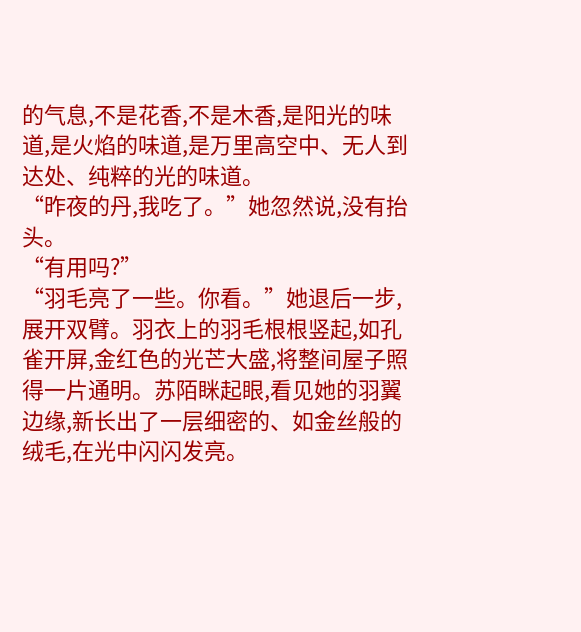的气息,不是花香,不是木香,是阳光的味道,是火焰的味道,是万里高空中、无人到达处、纯粹的光的味道。
“昨夜的丹,我吃了。”她忽然说,没有抬头。
“有用吗?”
“羽毛亮了一些。你看。”她退后一步,展开双臂。羽衣上的羽毛根根竖起,如孔雀开屏,金红色的光芒大盛,将整间屋子照得一片通明。苏陌眯起眼,看见她的羽翼边缘,新长出了一层细密的、如金丝般的绒毛,在光中闪闪发亮。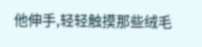他伸手,轻轻触摸那些绒毛